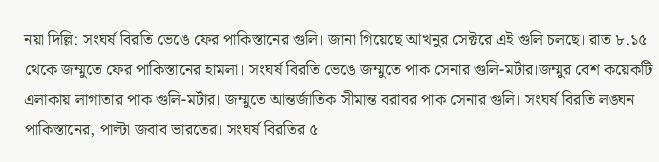নয়া দিল্লি: সংঘর্ষ বিরতি ভেঙে ফের পাকিস্তানের গুলি। জানা গিয়েছে আখনুর সেক্টরে এই গুলি চলছে। রাত ৮.১৫ থেকে জম্মুতে ফের পাকিস্তানের হামলা। সংঘর্ষ বিরতি ভেঙে জম্মুতে পাক সেনার গুলি-মর্টার।জম্মুর বেশ কয়েকটি এলাকায় লাগাতার পাক গুলি-মর্টার। জম্মুতে আন্তর্জাতিক সীমান্ত বরাবর পাক সেনার গুলি। সংঘর্ষ বিরতি লঙ্ঘন পাকিস্তানের, পাল্টা জবাব ভারতের। সংঘর্ষ বিরতির ৫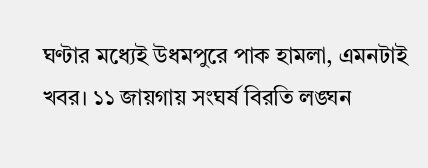ঘণ্টার মধ্যেই উধমপুরে পাক হামলা, এমনটাই খবর। ১১ জায়গায় সংঘর্ষ বিরতি লঙ্ঘন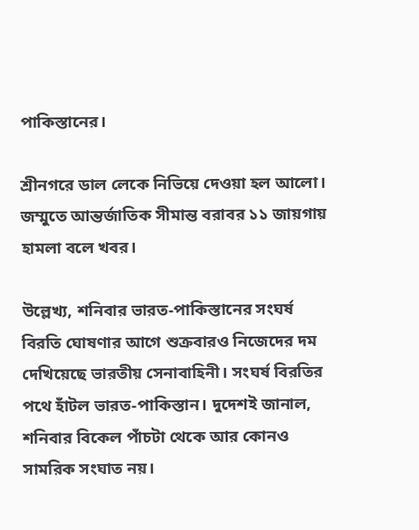পাকিস্তানের।

শ্রীনগরে ডাল লেকে নিভিয়ে দেওয়া হল আলো। জম্মুতে আন্তর্জাতিক সীমান্ত বরাবর ১১ জায়গায় হামলা বলে খবর।

উল্লেখ্য, শনিবার ভারত-পাকিস্তানের সংঘর্ষ বিরতি ঘোষণার আগে শুক্রবারও নিজেদের দম দেখিয়েছে ভারতীয় সেনাবাহিনী। সংঘর্ষ বিরতির পথে হাঁটল ভারত-পাকিস্তান। দুদেশই জানাল, শনিবার বিকেল পাঁচটা থেকে আর কোনও সামরিক সংঘাত নয়।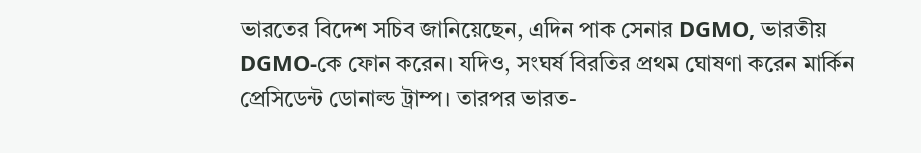ভারতের বিদেশ সচিব জানিয়েছেন, এদিন পাক সেনার DGMO, ভারতীয় DGMO-কে ফোন করেন। যদিও, সংঘর্ষ বিরতির প্রথম ঘোষণা করেন মার্কিন প্রেসিডেন্ট ডোনাল্ড ট্রাম্প। তারপর ভারত-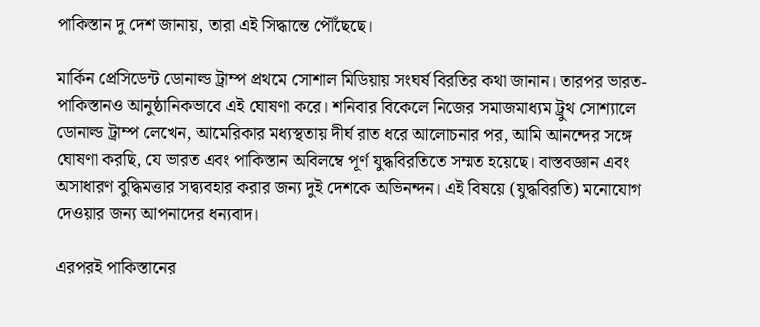পাকিস্তান দু দেশ জানায়, তারা এই সিদ্ধান্তে পৌঁছেছে।

মার্কিন প্রেসিডেন্ট ডোনাল্ড ট্রাম্প প্রথমে সোশাল মিডিয়ায় সংঘর্ষ বিরতির কথা জানান। তারপর ভারত-পাকিস্তানও আনুষ্ঠানিকভাবে এই ঘোষণা করে। শনিবার বিকেলে নিজের সমাজমাধ্যম ট্রুথ সোশ্যালে ডোনাল্ড ট্রাম্প লেখেন, আমেরিকার মধ্যস্থতায় দীর্ঘ রাত ধরে আলোচনার পর, আমি আনন্দের সঙ্গে ঘোষণা করছি, যে ভারত এবং পাকিস্তান অবিলম্বে পূর্ণ যুদ্ধবিরতিতে সম্মত হয়েছে। বাস্তবজ্ঞান এবং অসাধারণ বুদ্ধিমত্তার সদ্ব্যবহার করার জন্য দুই দেশকে অভিনন্দন। এই বিষয়ে (যুদ্ধবিরতি) মনোযোগ দেওয়ার জন্য আপনাদের ধন্যবাদ।

এরপরই পাকিস্তানের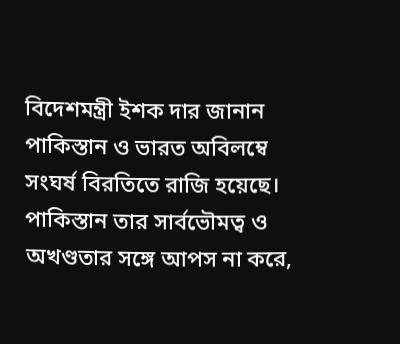বিদেশমন্ত্রী ইশক দার জানান পাকিস্তান ও ভারত অবিলম্বে সংঘর্ষ বিরতিতে রাজি হয়েছে। পাকিস্তান তার সার্বভৌমত্ব ও অখণ্ডতার সঙ্গে আপস না করে,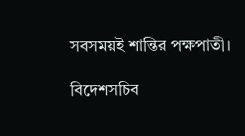সবসময়ই শান্তির পক্ষপাতী।

বিদেশসচিব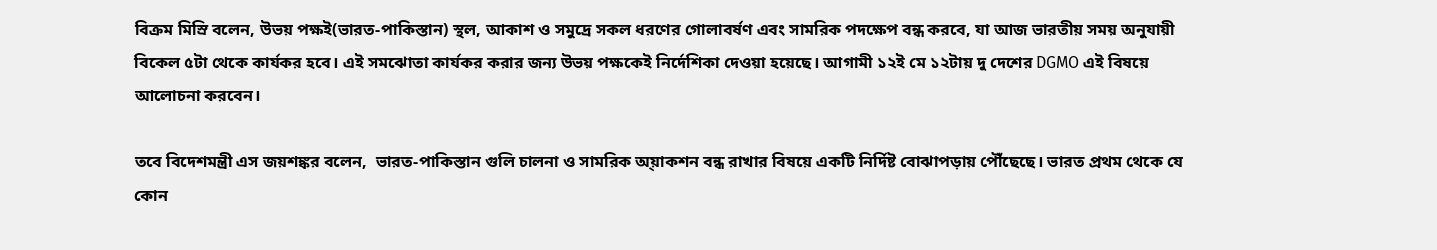বিক্রম মিস্রি বলেন, উভয় পক্ষই(ভারত-পাকিস্তান) স্থল, আকাশ ও সমুদ্রে সকল ধরণের গোলাবর্ষণ এবং সামরিক পদক্ষেপ বন্ধ করবে, যা আজ ভারতীয় সময় অনুযায়ী বিকেল ৫টা থেকে কার্যকর হবে। এই সমঝোতা কার্যকর করার জন্য উভয় পক্ষকেই নির্দেশিকা দেওয়া হয়েছে। আগামী ১২ই মে ১২টায় দু দেশের DGMO এই বিষয়ে আলোচনা করবেন।

তবে বিদেশমন্ত্রী এস জয়শঙ্কর বলেন,  ভারত-পাকিস্তান গুলি চালনা ও সামরিক অ্য়াকশন বন্ধ রাখার বিষয়ে একটি নির্দিষ্ট বোঝাপড়ায় পৌঁছেছে। ভারত প্রথম থেকে যে কোন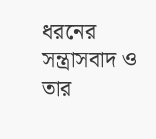ধরনের সন্ত্রাসবাদ ও তার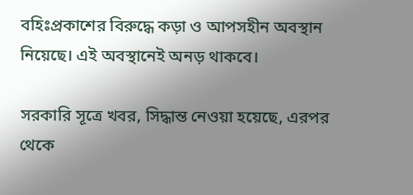বহিঃপ্রকাশের বিরুদ্ধে কড়া ও আপসহীন অবস্থান নিয়েছে। এই অবস্থানেই অনড় থাকবে।

সরকারি সূত্রে খবর, সিদ্ধান্ত নেওয়া হয়েছে, এরপর থেকে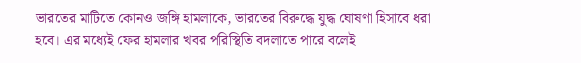ভারতের মাটিতে কোনও জঙ্গি হামলাকে, ভারতের বিরুদ্ধে যুদ্ধ ঘোষণা হিসাবে ধরা হবে। এর মধ্যেই ফের হামলার খবর পরিস্থিতি বদলাতে পারে বলেই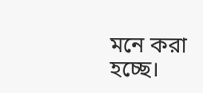মনে করা হচ্ছে।